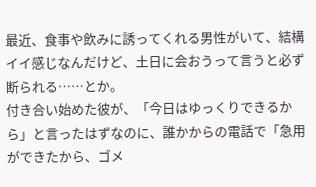最近、食事や飲みに誘ってくれる男性がいて、結構イイ感じなんだけど、土日に会おうって言うと必ず断られる……とか。
付き合い始めた彼が、「今日はゆっくりできるから」と言ったはずなのに、誰かからの電話で「急用ができたから、ゴメ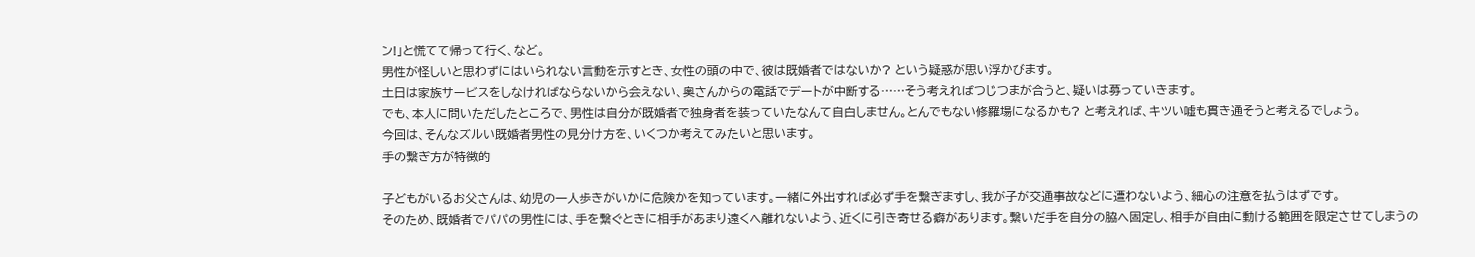ン!」と慌てて帰って行く、など。
男性が怪しいと思わずにはいられない言動を示すとき、女性の頭の中で、彼は既婚者ではないか? という疑惑が思い浮かびます。
土日は家族サービスをしなければならないから会えない、奥さんからの電話でデートが中断する……そう考えればつじつまが合うと、疑いは募っていきます。
でも、本人に問いただしたところで、男性は自分が既婚者で独身者を装っていたなんて自白しません。とんでもない修羅場になるかも? と考えれば、キツい嘘も貫き通そうと考えるでしょう。
今回は、そんなズルい既婚者男性の見分け方を、いくつか考えてみたいと思います。
手の繋ぎ方が特徴的

子どもがいるお父さんは、幼児の一人歩きがいかに危険かを知っています。一緒に外出すれば必ず手を繋ぎますし、我が子が交通事故などに遭わないよう、細心の注意を払うはずです。
そのため、既婚者でパパの男性には、手を繋ぐときに相手があまり遠くへ離れないよう、近くに引き寄せる癖があります。繋いだ手を自分の脇へ固定し、相手が自由に動ける範囲を限定させてしまうの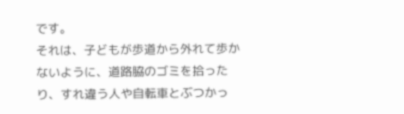です。
それは、子どもが歩道から外れて歩かないように、道路脇のゴミを拾ったり、すれ違う人や自転車とぶつかっ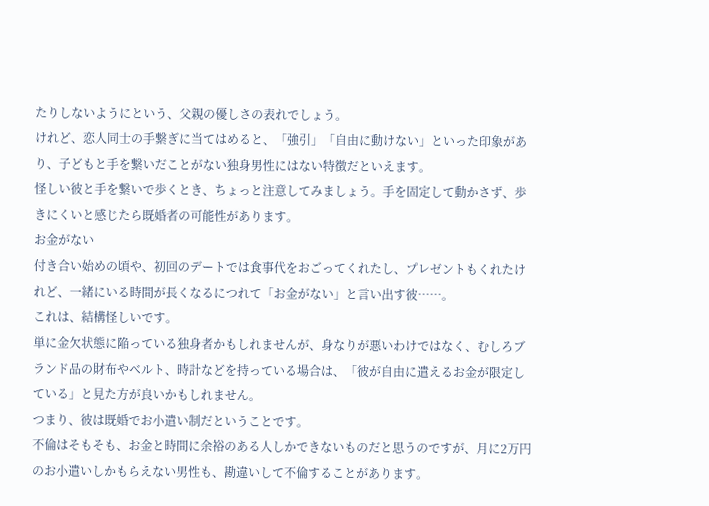たりしないようにという、父親の優しさの表れでしょう。
けれど、恋人同士の手繋ぎに当てはめると、「強引」「自由に動けない」といった印象があり、子どもと手を繋いだことがない独身男性にはない特徴だといえます。
怪しい彼と手を繋いで歩くとき、ちょっと注意してみましょう。手を固定して動かさず、歩きにくいと感じたら既婚者の可能性があります。
お金がない
付き合い始めの頃や、初回のデートでは食事代をおごってくれたし、プレゼントもくれたけれど、一緒にいる時間が長くなるにつれて「お金がない」と言い出す彼……。
これは、結構怪しいです。
単に金欠状態に陥っている独身者かもしれませんが、身なりが悪いわけではなく、むしろブランド品の財布やベルト、時計などを持っている場合は、「彼が自由に遣えるお金が限定している」と見た方が良いかもしれません。
つまり、彼は既婚でお小遣い制だということです。
不倫はそもそも、お金と時間に余裕のある人しかできないものだと思うのですが、月に2万円のお小遣いしかもらえない男性も、勘違いして不倫することがあります。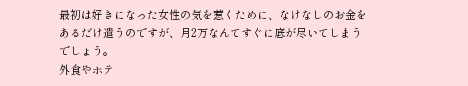最初は好きになった女性の気を惹くために、なけなしのお金をあるだけ遣うのですが、月2万なんてすぐに底が尽いてしまうでしょう。
外食やホテ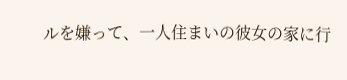ルを嫌って、一人住まいの彼女の家に行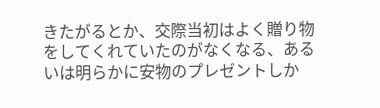きたがるとか、交際当初はよく贈り物をしてくれていたのがなくなる、あるいは明らかに安物のプレゼントしか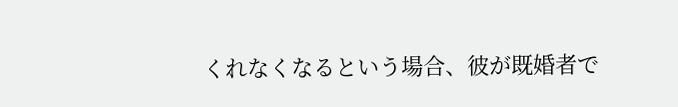くれなくなるという場合、彼が既婚者で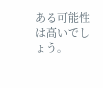ある可能性は高いでしょう。